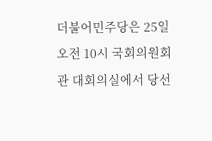더불어민주당은 25일 오전 10시 국회의원회관 대회의실에서 당선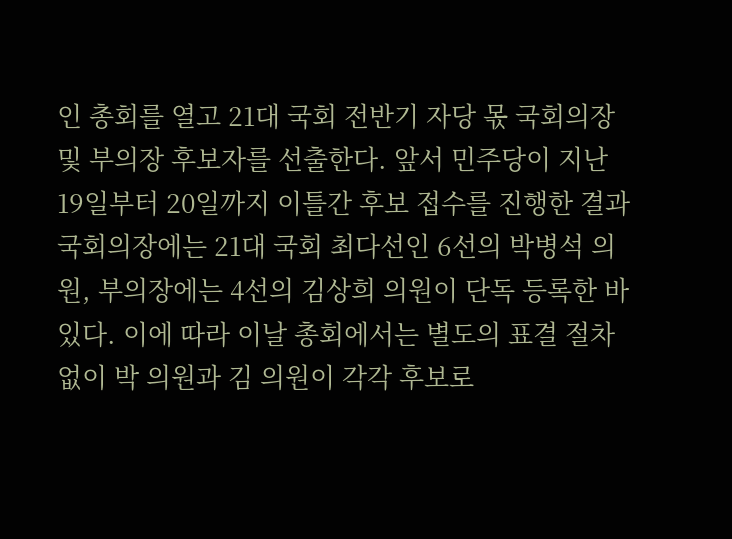인 총회를 열고 21대 국회 전반기 자당 몫 국회의장 및 부의장 후보자를 선출한다. 앞서 민주당이 지난 19일부터 20일까지 이틀간 후보 접수를 진행한 결과 국회의장에는 21대 국회 최다선인 6선의 박병석 의원, 부의장에는 4선의 김상희 의원이 단독 등록한 바 있다. 이에 따라 이날 총회에서는 별도의 표결 절차 없이 박 의원과 김 의원이 각각 후보로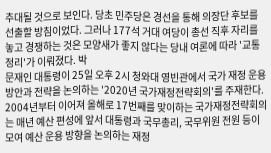추대될 것으로 보인다. 당초 민주당은 경선을 통해 의장단 후보를 선출할 방침이었다. 그러나 177석 거대 여당이 총선 직후 자리를 놓고 경쟁하는 것은 모양새가 좋지 않다는 당내 여론에 따라 '교통 정리'가 이뤄졌다. 박
문재인 대통령이 25일 오후 2시 청와대 영빈관에서 국가 재정 운용 방안과 전략을 논의하는 '2020년 국가재정전략회의'를 주재한다. 2004년부터 이어져 올해로 17번째를 맞이하는 국가재정전략회의는 매년 예산 편성에 앞서 대통령과 국무총리, 국무위원 전원 등이 모여 예산 운용 방향을 논의하는 재정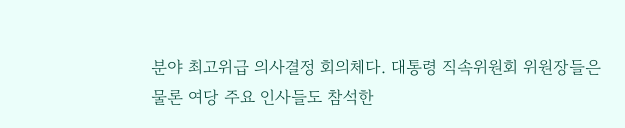분야 최고위급 의사결정 회의체다. 대통령 직속위원회 위원장들은 물론 여당 주요 인사들도 참석한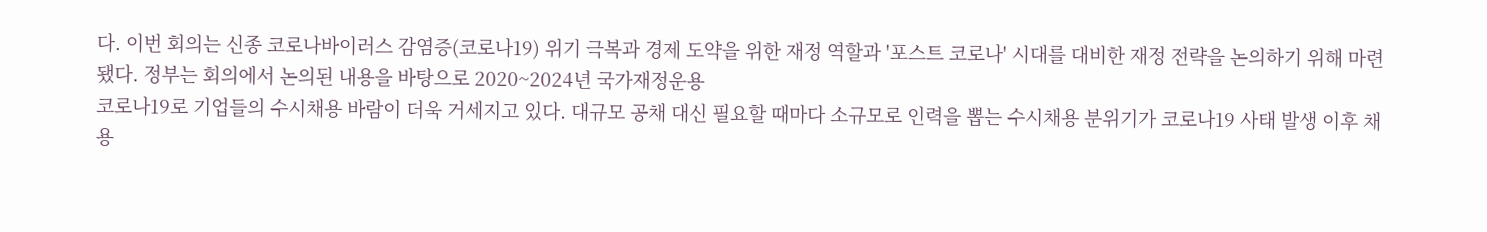다. 이번 회의는 신종 코로나바이러스 감염증(코로나19) 위기 극복과 경제 도약을 위한 재정 역할과 '포스트 코로나' 시대를 대비한 재정 전략을 논의하기 위해 마련됐다. 정부는 회의에서 논의된 내용을 바탕으로 2020~2024년 국가재정운용
코로나19로 기업들의 수시채용 바람이 더욱 거세지고 있다. 대규모 공채 대신 필요할 때마다 소규모로 인력을 뽑는 수시채용 분위기가 코로나19 사태 발생 이후 채용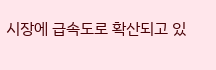시장에 급속도로 확산되고 있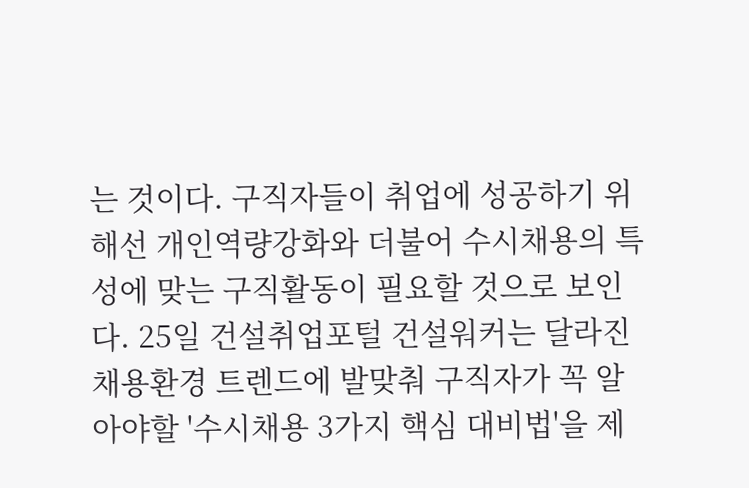는 것이다. 구직자들이 취업에 성공하기 위해선 개인역량강화와 더불어 수시채용의 특성에 맞는 구직활동이 필요할 것으로 보인다. 25일 건설취업포털 건설워커는 달라진 채용환경 트렌드에 발맞춰 구직자가 꼭 알아야할 '수시채용 3가지 핵심 대비법'을 제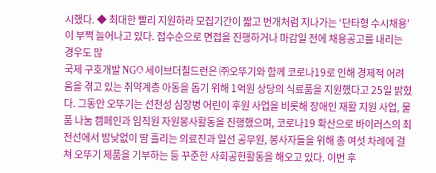시했다. ◆ 최대한 빨리 지원하라 모집기간이 짧고 번개처럼 지나가는 ‘단타형 수시채용’이 부쩍 늘어나고 있다. 접수순으로 면접을 진행하거나 마감일 전에 채용공고를 내리는 경우도 많
국제 구호개발 NGO 세이브더칠드런은 ㈜오뚜기와 함께 코로나19로 인해 경제적 어려움을 겪고 있는 취약계층 아동을 돕기 위해 1억원 상당의 식료품을 지원했다고 25일 밝혔다. 그동안 오뚜기는 선천성 심장병 어린이 후원 사업을 비롯해 장애인 재활 지원 사업, 물품 나눔 캠페인과 임직원 자원봉사활동을 진행했으며, 코로나19 확산으로 바이러스의 최전선에서 밤낮없이 땀 흘리는 의료진과 일선 공무원, 봉사자들을 위해 총 여섯 차례에 걸쳐 오뚜기 제품을 기부하는 등 꾸준한 사회공헌활동을 해오고 있다. 이번 후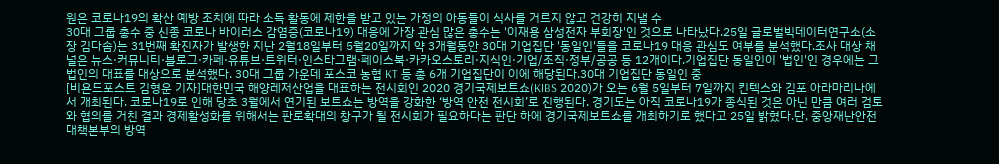원은 코로나19의 확산 예방 조치에 따라 소득 활동에 제한을 받고 있는 가정의 아동들이 식사를 거르지 않고 건강히 지낼 수
30대 그룹 총수 중 신종 코로나 바이러스 감염증(코로나19) 대응에 가장 관심 많은 총수는 '이재용 삼성전자 부회장'인 것으로 나타났다.25일 글로벌빅데이터연구소(소장 김다솜)는 31번째 확진자가 발생한 지난 2월18일부터 5월20일까지 약 3개월동안 30대 기업집단 '동일인'들을 코로나19 대응 관심도 여부를 분석했다.조사 대상 채널은 뉴스·커뮤니티·블로그·카페·유튜브·트위터·인스타그램·페이스북·카카오스토리·지식인·기업/조직·정부/공공 등 12개이다.기업집단 동일인이 '법인'인 경우에는 그 법인의 대표를 대상으로 분석했다. 30대 그룹 가운데 포스코 농협 KT 등 총 6개 기업집단이 이에 해당된다.30대 기업집단 동일인 중
[비욘드포스트 김형운 기자]대한민국 해양레저산업을 대표하는 전시회인 2020 경기국제보트쇼(KIBS 2020)가 오는 6월 5일부터 7일까지 킨텍스와 김포 아라마리나에서 개최된다. 코로나19로 인해 당초 3월에서 연기된 보트쇼는 방역을 강화한 ‘방역 안전 전시회’로 진행된다. 경기도는 아직 코로나19가 종식된 것은 아닌 만큼 여러 검토와 협의를 거친 결과 경제활성화를 위해서는 판로확대의 창구가 될 전시회가 필요하다는 판단 하에 경기국제보트쇼를 개최하기로 했다고 25일 밝혔다.단, 중앙재난안전대책본부의 방역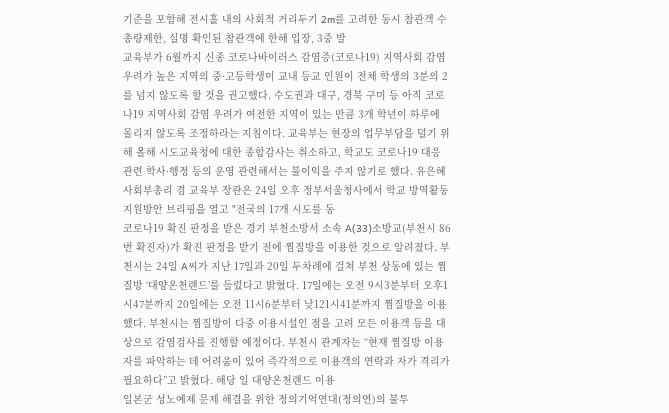기준을 포함해 전시홀 내의 사회적 거리두기 2m를 고려한 동시 참관객 수 총량제한, 실명 확인된 참관객에 한해 입장, 3중 발
교육부가 6월까지 신종 코로나바이러스 감염증(코로나19) 지역사회 감염 우려가 높은 지역의 중·고등학생이 교내 등교 인원이 전체 학생의 3분의 2를 넘지 않도록 할 것을 권고했다. 수도권과 대구, 경북 구미 등 아직 코로나19 지역사회 감염 우려가 여전한 지역이 있는 만큼 3개 학년이 하루에 몰리지 않도록 조정하라는 지침이다. 교육부는 현장의 업무부담을 덜기 위해 올해 시도교육청에 대한 종합감사는 취소하고, 학교도 코로나19 대응 관련 학사·행정 등의 운영 관련해서는 불이익을 주지 않기로 했다. 유은혜 사회부총리 겸 교육부 장관은 24일 오후 정부서울청사에서 학교 방역활동 지원방안 브리핑을 열고 "전국의 17개 시도를 동
코로나19 확진 판정을 받은 경기 부천소방서 소속 A(33)소방교(부천시 86번 확진자)가 확진 판정을 받기 전에 찜질방을 이용한 것으로 알려졌다. 부천시는 24일 A씨가 지난 17일과 20일 두차례에 걸쳐 부천 상동에 있는 찜질방 ‘대양온천랜드’를 들렀다고 밝혔다. 17일에는 오전 9시3분부터 오후1시47분까지 20일에는 오전 11시6분부터 낮121시41분까지 찜질방을 이용했다. 부천시는 찜질방이 다중 이용시설인 점을 고려 모든 이용객 등을 대상으로 감염검사를 진행할 예정이다. 부천시 관계자는 “현재 찜질방 이용자를 파악하는 데 어려움이 있어 즉각적으로 이용객의 연락과 자가 격리가 필요하다”고 밝혔다. 해당 일 대양온천랜드 이용
일본군 성노예제 문제 해결을 위한 정의기억연대(정의연)의 불투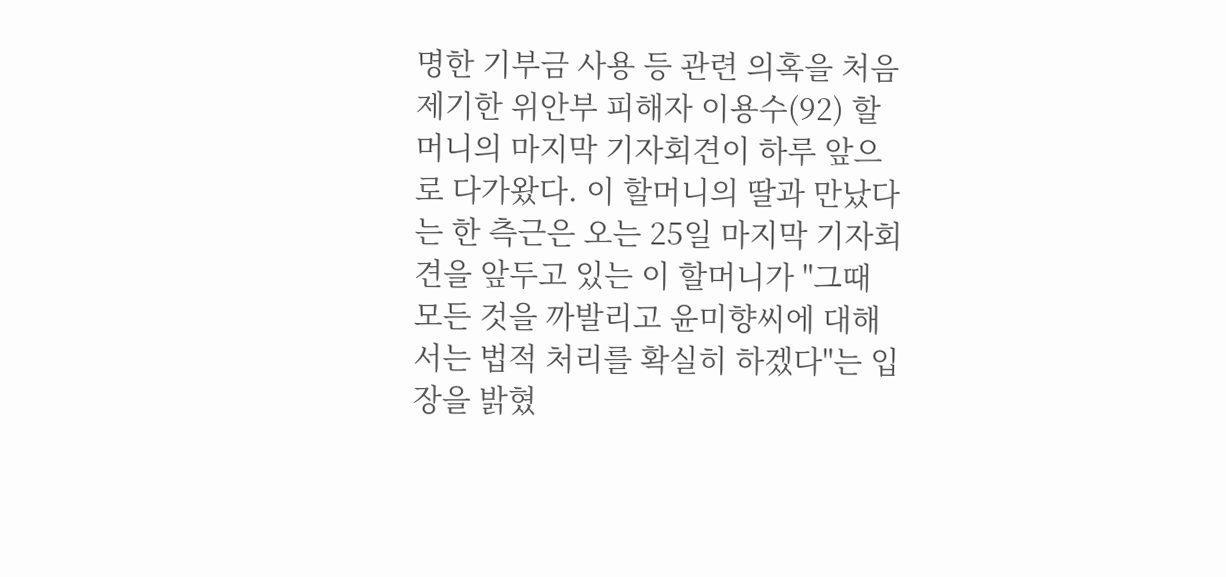명한 기부금 사용 등 관련 의혹을 처음 제기한 위안부 피해자 이용수(92) 할머니의 마지막 기자회견이 하루 앞으로 다가왔다. 이 할머니의 딸과 만났다는 한 측근은 오는 25일 마지막 기자회견을 앞두고 있는 이 할머니가 "그때 모든 것을 까발리고 윤미향씨에 대해서는 법적 처리를 확실히 하겠다"는 입장을 밝혔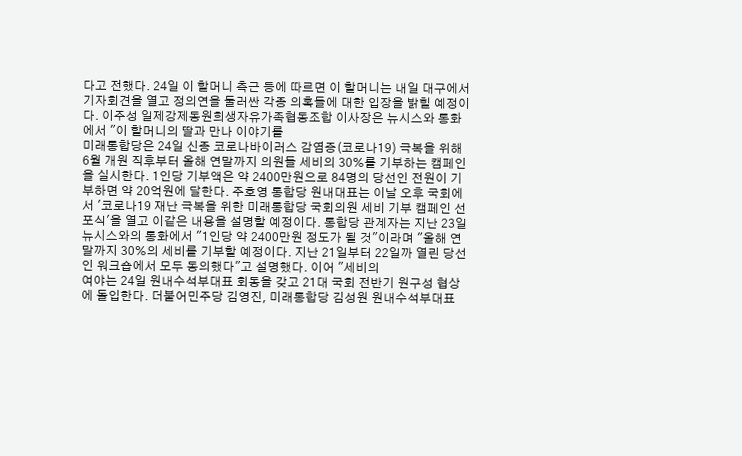다고 전했다. 24일 이 할머니 측근 등에 따르면 이 할머니는 내일 대구에서 기자회견을 열고 정의연을 둘러싼 각종 의혹들에 대한 입장을 밝힐 예정이다. 이주성 일제강제동원희생자유가족협동조합 이사장은 뉴시스와 통화에서 "이 할머니의 딸과 만나 이야기를
미래통합당은 24일 신종 코로나바이러스 감염증(코로나19) 극복을 위해 6월 개원 직후부터 올해 연말까지 의원들 세비의 30%를 기부하는 캠페인을 실시한다. 1인당 기부액은 약 2400만원으로 84명의 당선인 전원이 기부하면 약 20억원에 달한다. 주호영 통합당 원내대표는 이날 오후 국회에서 '코로나19 재난 극복을 위한 미래통합당 국회의원 세비 기부 캠페인 선포식'을 열고 이같은 내용을 설명할 예정이다. 통합당 관계자는 지난 23일 뉴시스와의 통화에서 "1인당 약 2400만원 정도가 될 것"이라며 "올해 연말까지 30%의 세비를 기부할 예정이다. 지난 21일부터 22일까 열린 당선인 워크숍에서 모두 동의했다"고 설명했다. 이어 "세비의
여야는 24일 원내수석부대표 회동을 갖고 21대 국회 전반기 원구성 협상에 돌입한다. 더불어민주당 김영진, 미래통합당 김성원 원내수석부대표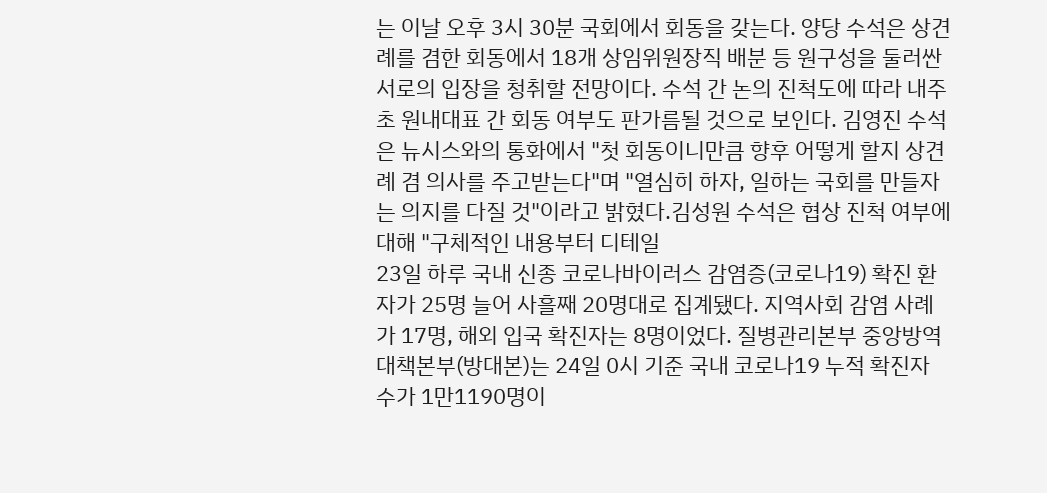는 이날 오후 3시 30분 국회에서 회동을 갖는다. 양당 수석은 상견례를 겸한 회동에서 18개 상임위원장직 배분 등 원구성을 둘러싼 서로의 입장을 청취할 전망이다. 수석 간 논의 진척도에 따라 내주초 원내대표 간 회동 여부도 판가름될 것으로 보인다. 김영진 수석은 뉴시스와의 통화에서 "첫 회동이니만큼 향후 어떻게 할지 상견례 겸 의사를 주고받는다"며 "열심히 하자, 일하는 국회를 만들자는 의지를 다질 것"이라고 밝혔다.김성원 수석은 협상 진척 여부에 대해 "구체적인 내용부터 디테일
23일 하루 국내 신종 코로나바이러스 감염증(코로나19) 확진 환자가 25명 늘어 사흘째 20명대로 집계됐다. 지역사회 감염 사례가 17명, 해외 입국 확진자는 8명이었다. 질병관리본부 중앙방역대책본부(방대본)는 24일 0시 기준 국내 코로나19 누적 확진자 수가 1만1190명이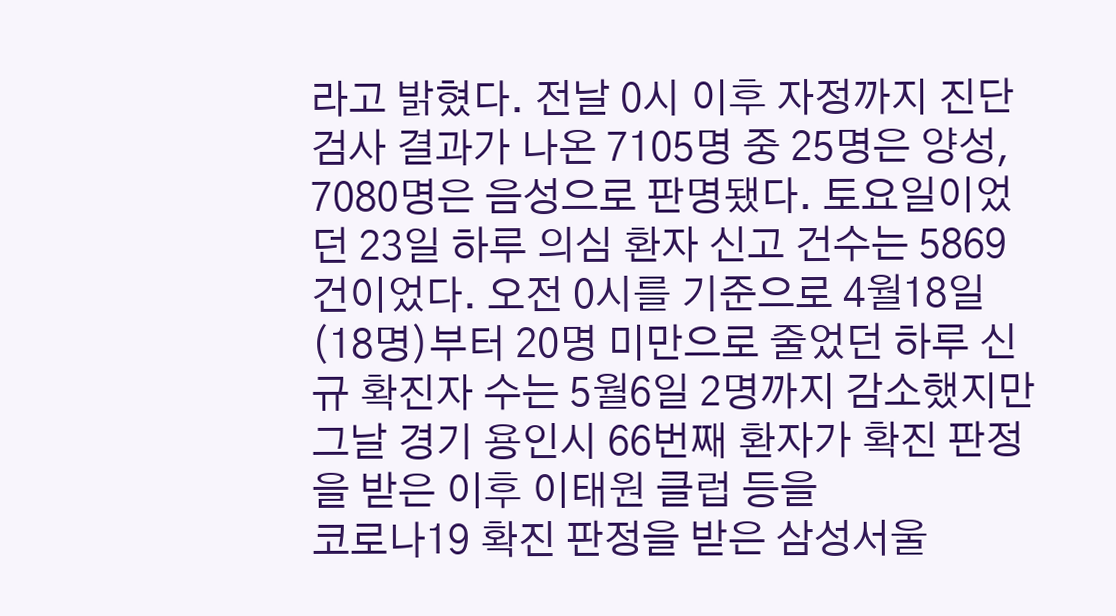라고 밝혔다. 전날 0시 이후 자정까지 진단 검사 결과가 나온 7105명 중 25명은 양성, 7080명은 음성으로 판명됐다. 토요일이었던 23일 하루 의심 환자 신고 건수는 5869건이었다. 오전 0시를 기준으로 4월18일(18명)부터 20명 미만으로 줄었던 하루 신규 확진자 수는 5월6일 2명까지 감소했지만 그날 경기 용인시 66번째 환자가 확진 판정을 받은 이후 이태원 클럽 등을
코로나19 확진 판정을 받은 삼성서울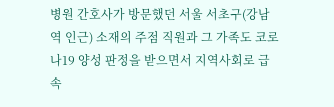병원 간호사가 방문했던 서울 서초구(강남역 인근) 소재의 주점 직원과 그 가족도 코로나19 양성 판정을 받으면서 지역사회로 급속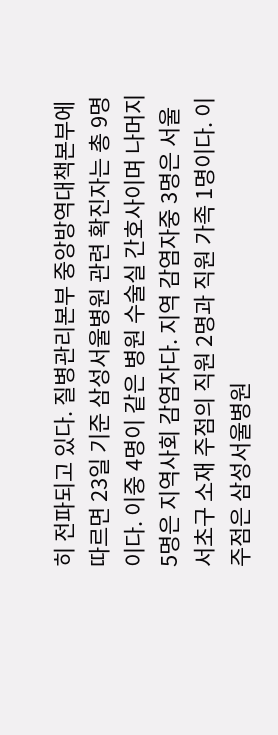히 전파되고 있다. 질병관리본부 중앙방역대책본부에 따르면 23일 기준 삼성서울병원 관련 확진자는 총 9명이다. 이중 4명이 같은 병원 수술실 간호사이며 나머지 5명은 지역사회 감염자다. 지역 감염자중 3명은 서울 서초구 소재 주점의 직원 2명과 직원 가족 1명이다. 이 주점은 삼성서울병원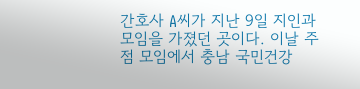간호사 A씨가 지난 9일 지인과 모임을 가졌던 곳이다. 이날 주점 모임에서 충남 국민건강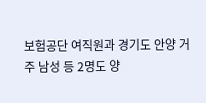보험공단 여직원과 경기도 안양 거주 남성 등 2명도 양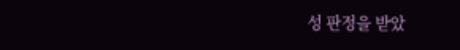성 판정을 받았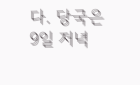다. 당국은 9일 저녁